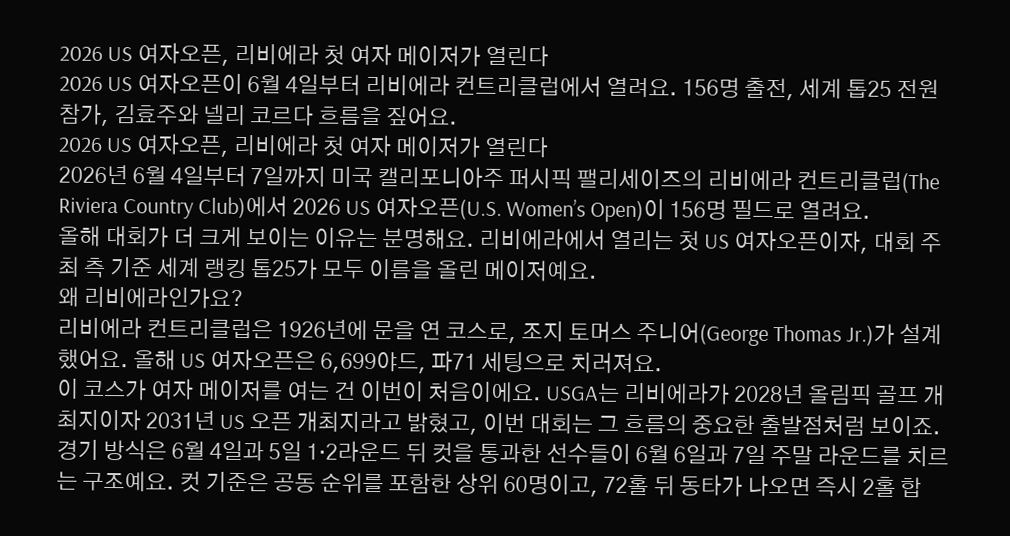2026 US 여자오픈, 리비에라 첫 여자 메이저가 열린다
2026 US 여자오픈이 6월 4일부터 리비에라 컨트리클럽에서 열려요. 156명 출전, 세계 톱25 전원 참가, 김효주와 넬리 코르다 흐름을 짚어요.
2026 US 여자오픈, 리비에라 첫 여자 메이저가 열린다
2026년 6월 4일부터 7일까지 미국 캘리포니아주 퍼시픽 팰리세이즈의 리비에라 컨트리클럽(The Riviera Country Club)에서 2026 US 여자오픈(U.S. Women’s Open)이 156명 필드로 열려요.
올해 대회가 더 크게 보이는 이유는 분명해요. 리비에라에서 열리는 첫 US 여자오픈이자, 대회 주최 측 기준 세계 랭킹 톱25가 모두 이름을 올린 메이저예요.
왜 리비에라인가요?
리비에라 컨트리클럽은 1926년에 문을 연 코스로, 조지 토머스 주니어(George Thomas Jr.)가 설계했어요. 올해 US 여자오픈은 6,699야드, 파71 세팅으로 치러져요.
이 코스가 여자 메이저를 여는 건 이번이 처음이에요. USGA는 리비에라가 2028년 올림픽 골프 개최지이자 2031년 US 오픈 개최지라고 밝혔고, 이번 대회는 그 흐름의 중요한 출발점처럼 보이죠.
경기 방식은 6월 4일과 5일 1·2라운드 뒤 컷을 통과한 선수들이 6월 6일과 7일 주말 라운드를 치르는 구조예요. 컷 기준은 공동 순위를 포함한 상위 60명이고, 72홀 뒤 동타가 나오면 즉시 2홀 합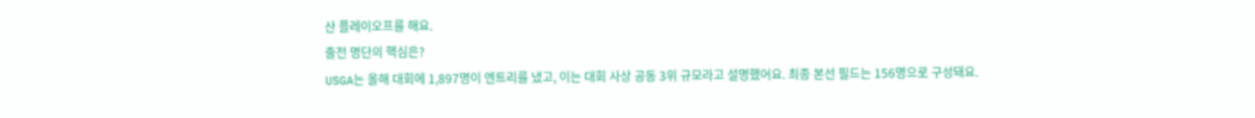산 플레이오프를 해요.
출전 명단의 핵심은?
USGA는 올해 대회에 1,897명이 엔트리를 냈고, 이는 대회 사상 공동 3위 규모라고 설명했어요. 최종 본선 필드는 156명으로 구성돼요.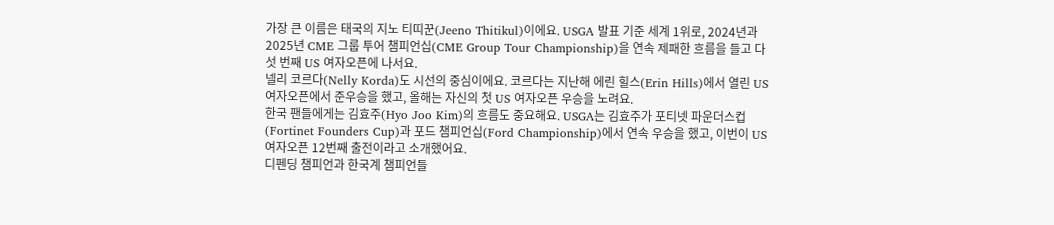가장 큰 이름은 태국의 지노 티띠꾼(Jeeno Thitikul)이에요. USGA 발표 기준 세계 1위로, 2024년과 2025년 CME 그룹 투어 챔피언십(CME Group Tour Championship)을 연속 제패한 흐름을 들고 다섯 번째 US 여자오픈에 나서요.
넬리 코르다(Nelly Korda)도 시선의 중심이에요. 코르다는 지난해 에린 힐스(Erin Hills)에서 열린 US 여자오픈에서 준우승을 했고, 올해는 자신의 첫 US 여자오픈 우승을 노려요.
한국 팬들에게는 김효주(Hyo Joo Kim)의 흐름도 중요해요. USGA는 김효주가 포티넷 파운더스컵(Fortinet Founders Cup)과 포드 챔피언십(Ford Championship)에서 연속 우승을 했고, 이번이 US 여자오픈 12번째 출전이라고 소개했어요.
디펜딩 챔피언과 한국계 챔피언들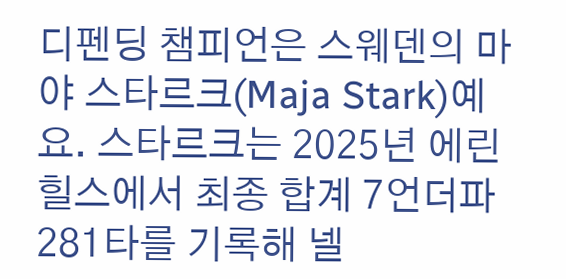디펜딩 챔피언은 스웨덴의 마야 스타르크(Maja Stark)예요. 스타르크는 2025년 에린 힐스에서 최종 합계 7언더파 281타를 기록해 넬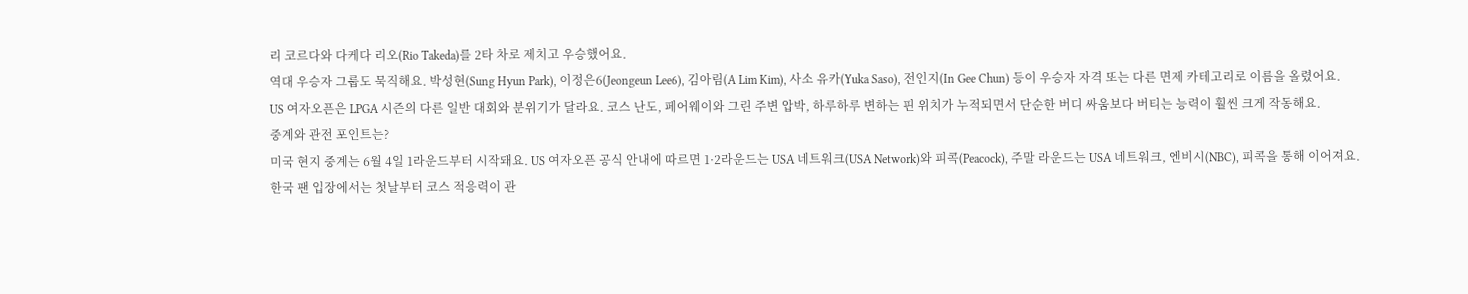리 코르다와 다케다 리오(Rio Takeda)를 2타 차로 제치고 우승했어요.
역대 우승자 그룹도 묵직해요. 박성현(Sung Hyun Park), 이정은6(Jeongeun Lee6), 김아림(A Lim Kim), 사소 유카(Yuka Saso), 전인지(In Gee Chun) 등이 우승자 자격 또는 다른 면제 카테고리로 이름을 올렸어요.
US 여자오픈은 LPGA 시즌의 다른 일반 대회와 분위기가 달라요. 코스 난도, 페어웨이와 그린 주변 압박, 하루하루 변하는 핀 위치가 누적되면서 단순한 버디 싸움보다 버티는 능력이 훨씬 크게 작동해요.
중계와 관전 포인트는?
미국 현지 중계는 6월 4일 1라운드부터 시작돼요. US 여자오픈 공식 안내에 따르면 1·2라운드는 USA 네트워크(USA Network)와 피콕(Peacock), 주말 라운드는 USA 네트워크, 엔비시(NBC), 피콕을 통해 이어져요.
한국 팬 입장에서는 첫날부터 코스 적응력이 관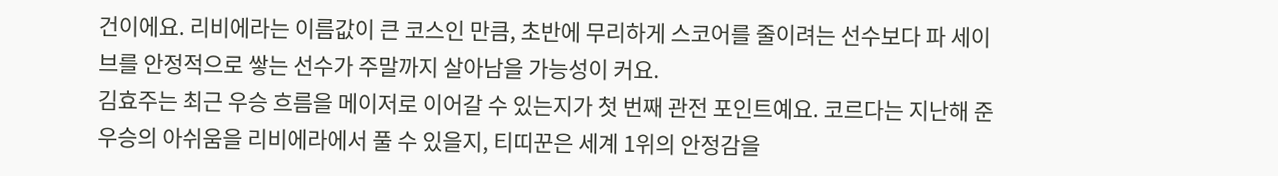건이에요. 리비에라는 이름값이 큰 코스인 만큼, 초반에 무리하게 스코어를 줄이려는 선수보다 파 세이브를 안정적으로 쌓는 선수가 주말까지 살아남을 가능성이 커요.
김효주는 최근 우승 흐름을 메이저로 이어갈 수 있는지가 첫 번째 관전 포인트예요. 코르다는 지난해 준우승의 아쉬움을 리비에라에서 풀 수 있을지, 티띠꾼은 세계 1위의 안정감을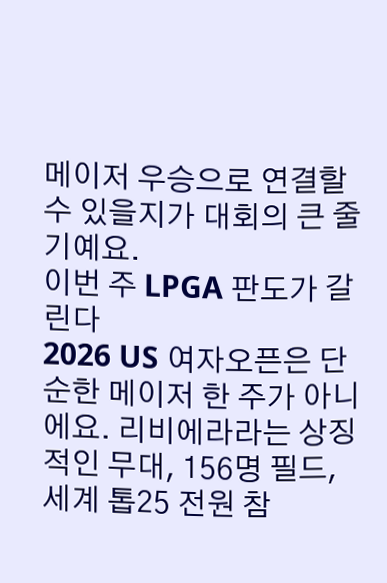메이저 우승으로 연결할 수 있을지가 대회의 큰 줄기예요.
이번 주 LPGA 판도가 갈린다
2026 US 여자오픈은 단순한 메이저 한 주가 아니에요. 리비에라라는 상징적인 무대, 156명 필드, 세계 톱25 전원 참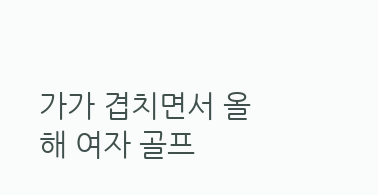가가 겹치면서 올해 여자 골프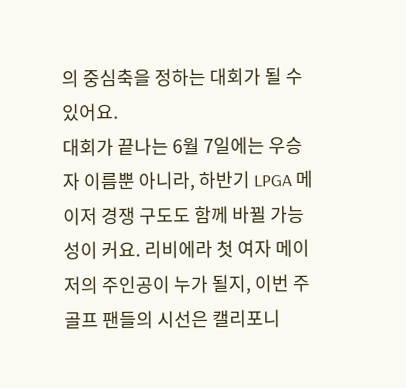의 중심축을 정하는 대회가 될 수 있어요.
대회가 끝나는 6월 7일에는 우승자 이름뿐 아니라, 하반기 LPGA 메이저 경쟁 구도도 함께 바뀔 가능성이 커요. 리비에라 첫 여자 메이저의 주인공이 누가 될지, 이번 주 골프 팬들의 시선은 캘리포니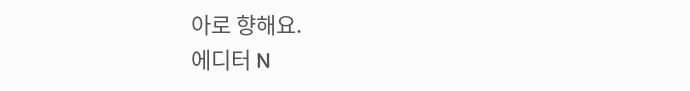아로 향해요.
에디터 N